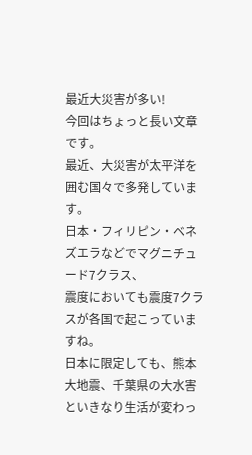最近大災害が多い!
今回はちょっと長い文章です。
最近、大災害が太平洋を囲む国々で多発しています。
日本・フィリピン・ベネズエラなどでマグニチュード7クラス、
震度においても震度7クラスが各国で起こっていますね。
日本に限定しても、熊本大地震、千葉県の大水害といきなり生活が変わっ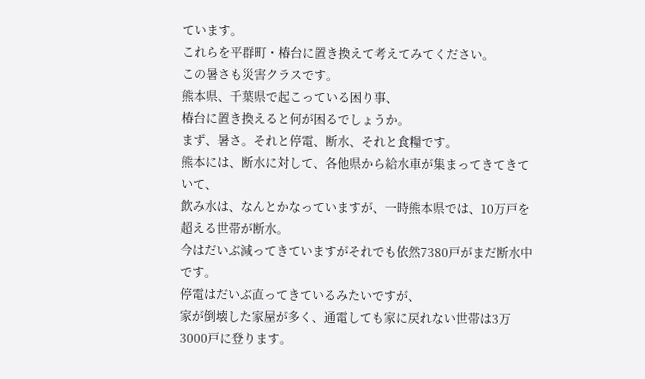ています。
これらを平群町・椿台に置き換えて考えてみてください。
この暑さも災害クラスです。
熊本県、千葉県で起こっている困り事、
椿台に置き換えると何が困るでしょうか。
まず、暑さ。それと停電、断水、それと食糧です。
熊本には、断水に対して、各他県から給水車が集まってきてきていて、
飲み水は、なんとかなっていますが、一時熊本県では、10万戸を超える世帯が断水。
今はだいぶ減ってきていますがそれでも依然7380戸がまだ断水中です。
停電はだいぶ直ってきているみたいですが、
家が倒壊した家屋が多く、通電しても家に戻れない世帯は3万3000戸に登ります。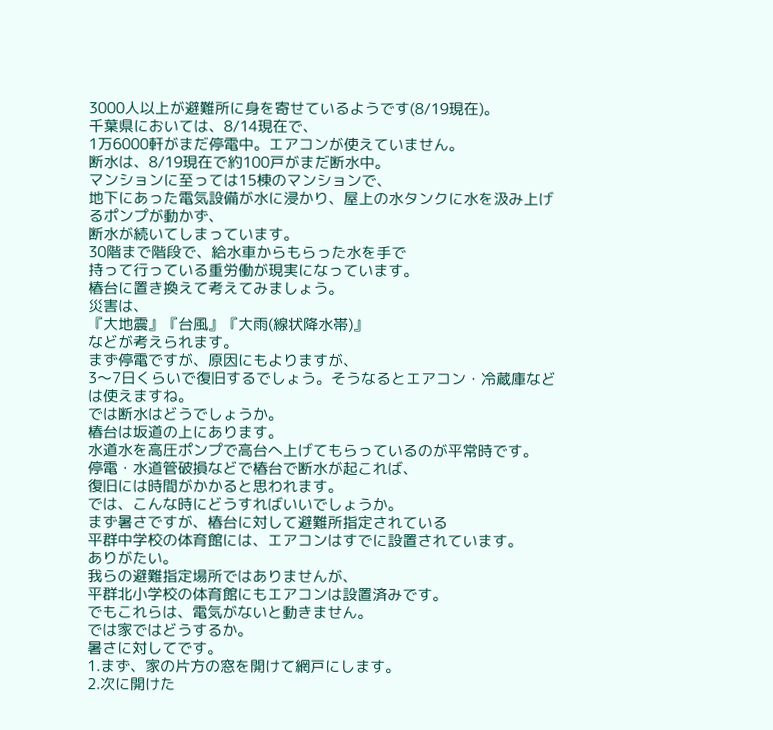3000人以上が避難所に身を寄せているようです(8/19現在)。
千葉県においては、8/14現在で、
1万6000軒がまだ停電中。エアコンが使えていません。
断水は、8/19現在で約100戸がまだ断水中。
マンションに至っては15棟のマンションで、
地下にあった電気設備が水に浸かり、屋上の水タンクに水を汲み上げるポンプが動かず、
断水が続いてしまっています。
30階まで階段で、給水車からもらった水を手で
持って行っている重労働が現実になっています。
椿台に置き換えて考えてみましょう。
災害は、
『大地震』『台風』『大雨(線状降水帯)』
などが考えられます。
まず停電ですが、原因にもよりますが、
3〜7日くらいで復旧するでしょう。そうなるとエアコン・冷蔵庫などは使えますね。
では断水はどうでしょうか。
椿台は坂道の上にあります。
水道水を高圧ポンプで高台へ上げてもらっているのが平常時です。
停電・水道管破損などで椿台で断水が起これば、
復旧には時間がかかると思われます。
では、こんな時にどうすればいいでしょうか。
まず暑さですが、椿台に対して避難所指定されている
平群中学校の体育館には、エアコンはすでに設置されています。
ありがたい。
我らの避難指定場所ではありませんが、
平群北小学校の体育館にもエアコンは設置済みです。
でもこれらは、電気がないと動きません。
では家ではどうするか。
暑さに対してです。
1.まず、家の片方の窓を開けて網戸にします。
2.次に開けた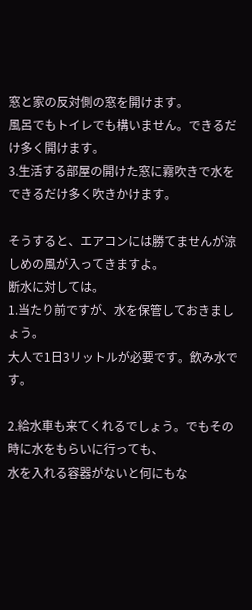窓と家の反対側の窓を開けます。
風呂でもトイレでも構いません。できるだけ多く開けます。
3.生活する部屋の開けた窓に霧吹きで水をできるだけ多く吹きかけます。

そうすると、エアコンには勝てませんが涼しめの風が入ってきますよ。
断水に対しては。
1.当たり前ですが、水を保管しておきましょう。
大人で1日3リットルが必要です。飲み水です。

2.給水車も来てくれるでしょう。でもその時に水をもらいに行っても、
水を入れる容器がないと何にもな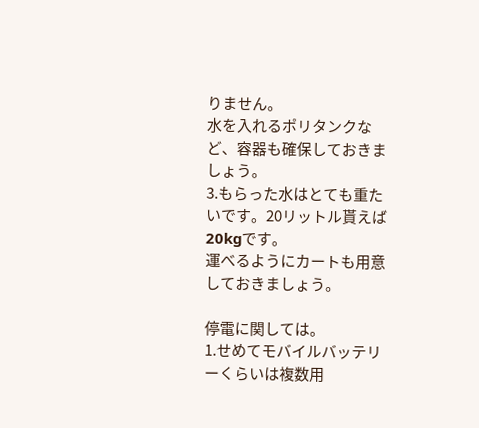りません。
水を入れるポリタンクなど、容器も確保しておきましょう。
3.もらった水はとても重たいです。20リットル貰えば20kgです。
運べるようにカートも用意しておきましょう。

停電に関しては。
1.せめてモバイルバッテリーくらいは複数用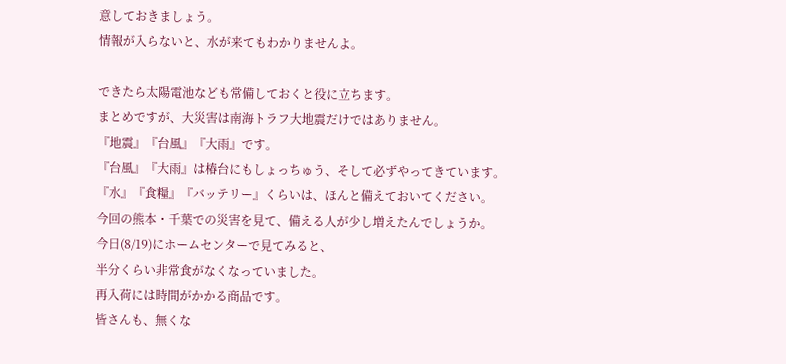意しておきましょう。
情報が入らないと、水が来てもわかりませんよ。

できたら太陽電池なども常備しておくと役に立ちます。
まとめですが、大災害は南海トラフ大地震だけではありません。
『地震』『台風』『大雨』です。
『台風』『大雨』は椿台にもしょっちゅう、そして必ずやってきています。
『水』『食糧』『バッテリー』くらいは、ほんと備えておいてください。
今回の熊本・千葉での災害を見て、備える人が少し増えたんでしょうか。
今日(8/19)にホームセンターで見てみると、
半分くらい非常食がなくなっていました。
再入荷には時間がかかる商品です。
皆さんも、無くな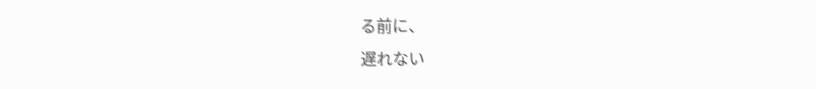る前に、
遅れない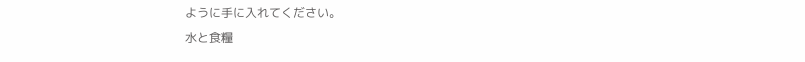ように手に入れてください。
水と食糧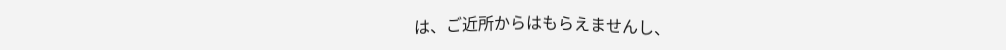は、ご近所からはもらえませんし、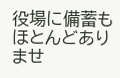役場に備蓄もほとんどありませ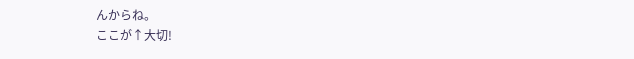んからね。
ここが↑大切!